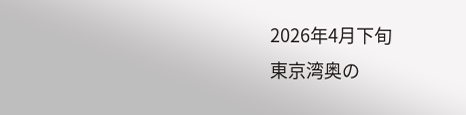2026年4月下旬
東京湾奥の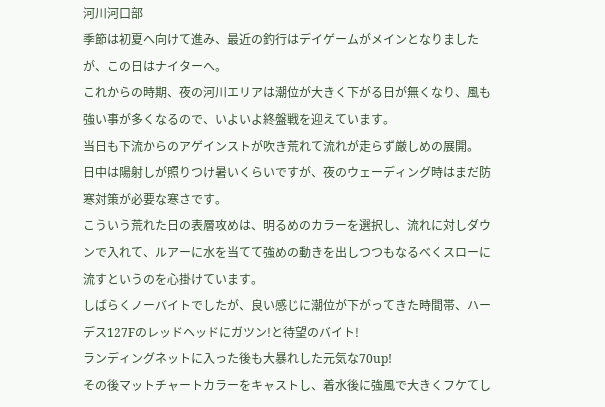河川河口部
季節は初夏へ向けて進み、最近の釣行はデイゲームがメインとなりましたが、この日はナイターへ。
これからの時期、夜の河川エリアは潮位が大きく下がる日が無くなり、風も強い事が多くなるので、いよいよ終盤戦を迎えています。
当日も下流からのアゲインストが吹き荒れて流れが走らず厳しめの展開。
日中は陽射しが照りつけ暑いくらいですが、夜のウェーディング時はまだ防寒対策が必要な寒さです。
こういう荒れた日の表層攻めは、明るめのカラーを選択し、流れに対しダウンで入れて、ルアーに水を当てて強めの動きを出しつつもなるべくスローに流すというのを心掛けています。
しばらくノーバイトでしたが、良い感じに潮位が下がってきた時間帯、ハーデス127Fのレッドヘッドにガツン!と待望のバイト!
ランディングネットに入った後も大暴れした元気な70up!
その後マットチャートカラーをキャストし、着水後に強風で大きくフケてし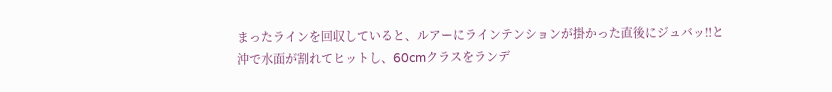まったラインを回収していると、ルアーにラインテンションが掛かった直後にジュバッ‼と沖で水面が割れてヒットし、60cmクラスをランデ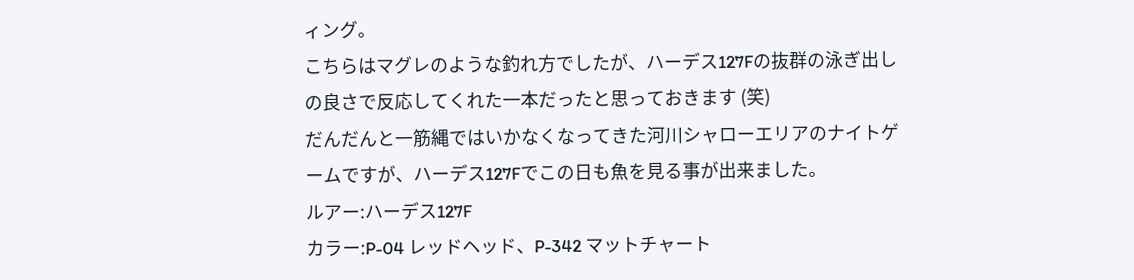ィング。
こちらはマグレのような釣れ方でしたが、ハーデス127Fの抜群の泳ぎ出しの良さで反応してくれた一本だったと思っておきます (笑)
だんだんと一筋縄ではいかなくなってきた河川シャローエリアのナイトゲームですが、ハーデス127Fでこの日も魚を見る事が出来ました。
ルアー:ハーデス127F
カラー:P-04 レッドヘッド、P-342 マットチャート